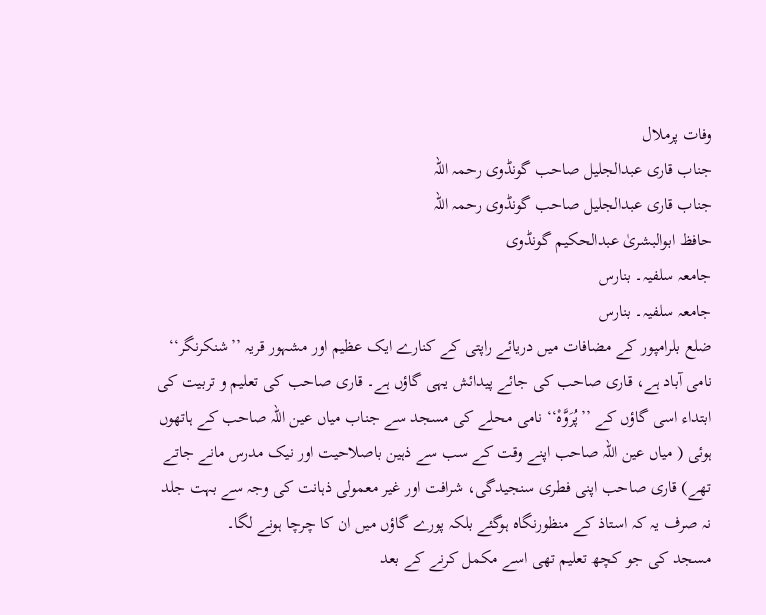وفات پرملال
جناب قاری عبدالجلیل صاحب گونڈوی رحمہ اللہ
جناب قاری عبدالجلیل صاحب گونڈوی رحمہ اللہ
حافظ ابوالبشریٰ عبدالحکیم گونڈوی
جامعہ سلفیہ۔ بنارس
جامعہ سلفیہ۔ بنارس
ضلع بلرامپور کے مضافات میں دریائے راپتی کے کنارے ایک عظیم اور مشہور قریہ ’’شنکرنگر‘‘ نامی آباد ہے، قاری صاحب کی جائے پیدائش یہی گاؤں ہے۔ قاری صاحب کی تعلیم و تربیت کی ابتداء اسی گاؤں کے ’’پُرَوَّہْ‘‘ نامی محلے کی مسجد سے جناب میاں عین اللہ صاحب کے ہاتھوں ہوئی ( میاں عین اللہ صاحب اپنے وقت کے سب سے ذہین باصلاحیت اور نیک مدرس مانے جاتے تھے) قاری صاحب اپنی فطری سنجیدگی، شرافت اور غیر معمولی ذہانت کی وجہ سے بہت جلد نہ صرف یہ کہ استاذ کے منظورنگاہ ہوگئے بلکہ پورے گاؤں میں ان کا چرچا ہونے لگا۔
مسجد کی جو کچھ تعلیم تھی اسے مکمل کرنے کے بعد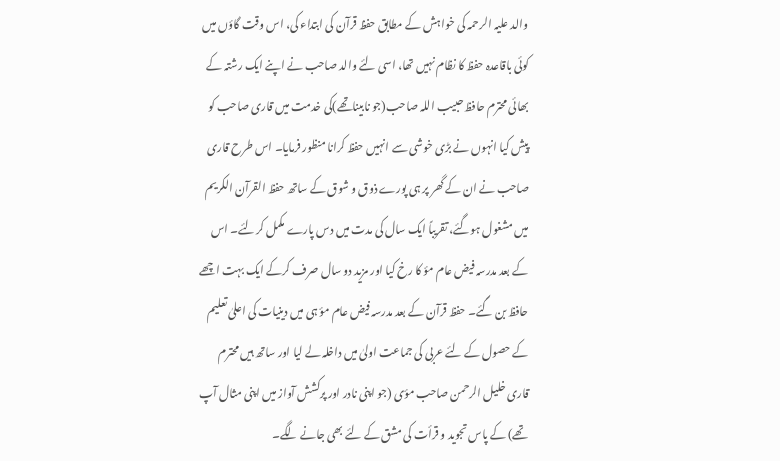والد علیہ الرحمہ کی خواہش کے مطابق حفظ قرآن کی ابتداء کی، اس وقت گاؤں میں کوئی باقاعدہ حفظ کا نظام نہیں تھا، اسی لئے والد صاحب نے اپنے ایک رشتہ کے بھائی محترم حافظ حبیب اللہ صاحب(جو نابیناتھے)کی خدمت میں قاری صاحب کو پیش کیا انہوں نے بڑی خوشی سے انہیں حفظ کرانا منظور فرمایا۔ اس طرح قاری صاحب نے ان کے گھر پر ہی پورے ذوق و شوق کے ساتھ حفظ القرآن الکریم میں مشغول ہوگئے، تقریباً ایک سال کی مدت میں دس پارے مکمل کرلئے۔ اس کے بعد مدرسہ فیض عام مؤ کا رخ کیا اور مزید دو سال صرف کرکے ایک بہت اچھے حافظ بن گئے۔ حفظ قرآن کے بعد مدرسہ فیض عام مؤ ہی میں دینیات کی اعلیٰ تعلیم کے حصول کے لئے عربی کی جماعت اولیٰ میں داخلہ لے لیا اور ساتھ ہیں محترم قاری خلیل الرحمن صاحب مؤی (جو اپنی نادر اور پرکشش آواز میں اپنی مثال آپ تھے) کے پاس تجوید و قرأت کی مشق کے لئے بھی جانے لگے۔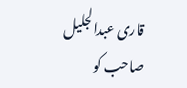قاری عبدالجلیل صاحب کو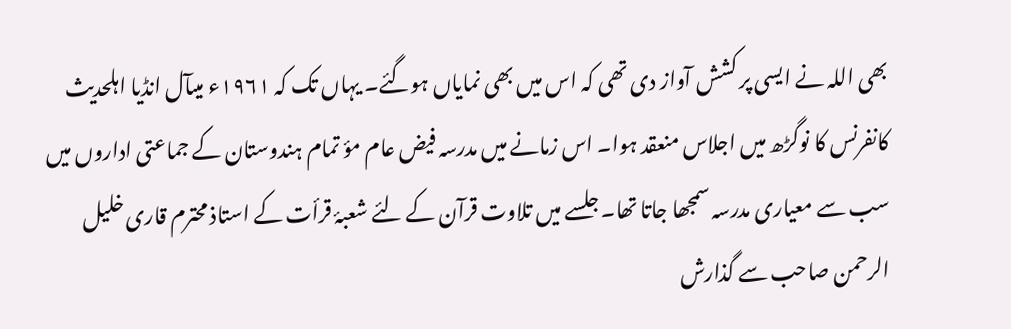بھی اللہ نے ایسی پر کشش آواز دی تھی کہ اس میں بھی نمایاں ہوگئے۔ یہاں تک کہ ۱۹۶۱ء میںآل انڈیا اہلحدیث کانفرنس کا نوگڑھ میں اجلاس منعقد ہوا۔ اس زمانے میں مدرسہ فیض عام مؤ تمام ہندوستان کے جماعتی اداروں میں سب سے معیاری مدرسہ سمجھا جاتا تھا۔جلسے میں تلاوت قرآن کے لئے شعبۂ قرأت کے استاذ محترم قاری خلیل الرحمن صاحب سے گذارش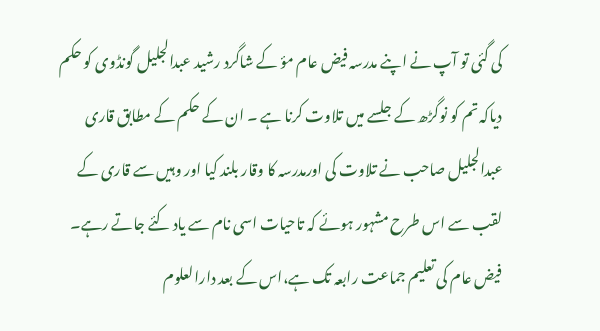کی گئی تو آپ نے اپنے مدرسہ فیض عام مؤ کے شاگرد رشید عبدالجلیل گونڈوی کو حکم دیاکہ تم کو نوگڑھ کے جلسے میں تلاوت کرنا ہے ۔ ان کے حکم کے مطابق قاری عبدالجلیل صاحب نے تلاوت کی اورمدرسہ کا وقار بلند کیا اور وہیں سے قاری کے لقب سے اس طرح مشہور ہوئے کہ تاحیات اسی نام سے یاد کئے جاتے رہے۔
فیض عام کی تعلیم جماعت رابعہ تک ہے،اس کے بعد دارالعلوم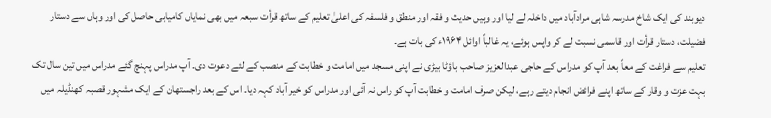دیوبند کی ایک شاخ مدرسہ شاہی مرادآباد میں داخلہ لے لیا اور وہیں حدیث و فقہ اور منطق و فلسفہ کی اعلیٰ تعلیم کے ساتھ قرأت سبعہ میں بھی نمایاں کامیابی حاصل کی اور وہاں سے دستار فضیلت، دستار قرأت اور قاسمی نسبت لے کر واپس ہوئے، یہ غالباً اوائل ۱۹۶۴ء کی بات ہے۔
تعلیم سے فراغت کے معاً بعد آپ کو مدراس کے حاجی عبدالعزیز صاحب باؤٹا بیڑی نے اپنی مسجد میں امامت و خطابت کے منصب کے لئے دعوت دی۔ آپ مدراس پہنچ گئے مدراس میں تین سال تک بہت عزت و وقار کے ساتھ اپنے فرائض انجام دیتے رہے، لیکن صرف امامت و خطابت آپ کو راس نہ آئی اور مدراس کو خیر آباد کہہ دیا۔ اس کے بعد راجستھان کے ایک مشہور قصبہ کھنڈیلہ میں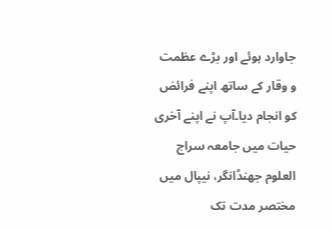جاوارد ہوئے اور بڑے عظمت و وقار کے ساتھ اپنے فرائض کو انجام دیا۔آپ نے اپنے آخری حیات میں جامعہ سراج العلوم جھنڈانگر، نیپال میں مختصر مدت تک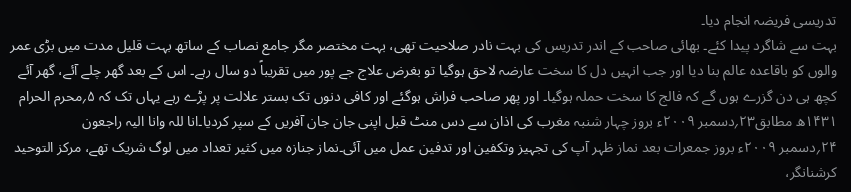تدریسی فریضہ انجام دیا۔
بہت سے شاگرد پیدا کئے۔ بھائی صاحب کے اندر تدریس کی بہت نادر صلاحیت تھی، بہت مختصر مگر جامع نصاب کے ساتھ بہت قلیل مدت میں بڑی عمر والوں کو باقاعدہ عالم بنا دیا اور جب انہیں دل کا سخت عارضہ لاحق ہوگیا تو بغرض علاج جے پور میں تقریباً دو سال رہے۔ اس کے بعد گھر چلے آئے، گھر آئے کچھ ہی دن گزرے ہوں گے کہ فالج کا سخت حملہ ہوگیا۔ اور پھر صاحب فراش ہوگئے اور کافی دنوں تک بستر علالت پر پڑے رہے یہاں تک کہ ۵؍محرم الحرام ۱۴۳۱ھ مطابق۲۳؍دسمبر ۲۰۰۹ء بروز چہار شنبہ مغرب کی اذان سے دس منٹ قبل اپنی جان جان آفریں کے سپر کردیا۔انا للہ وانا الیہ راجعون
۲۴؍دسمبر ۲۰۰۹ء بروز جمعرات بعد نماز ظہر آپ کی تجہیز وتکفین اور تدفین عمل میں آئی۔نماز جنازہ میں کثیر تعداد میں لوگ شریک تھے، مرکز التوحید کرشنانگر،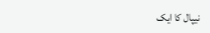نیپال کا ایک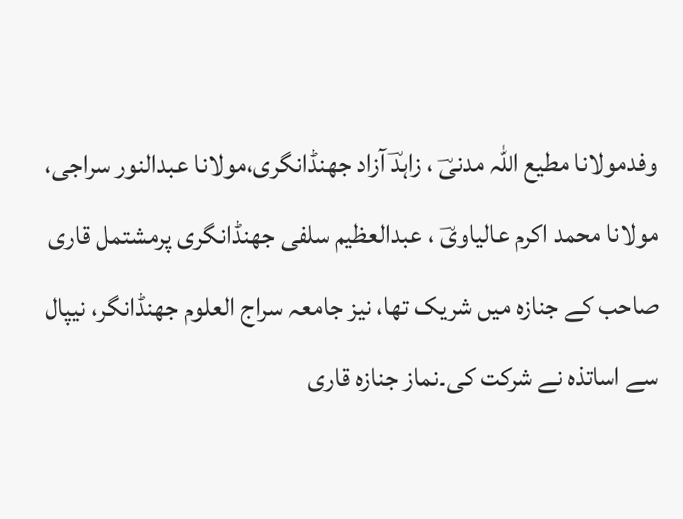وفدمولانا مطیع اللہ مدنیؔ ، زاہدؔ آزاد جھنڈانگری،مولانا عبدالنور سراجی، مولانا محمد اکرم عالیاویؔ ، عبدالعظیم سلفی جھنڈانگری پرمشتمل قاری صاحب کے جنازہ میں شریک تھا، نیز جامعہ سراج العلوم جھنڈانگر، نیپال سے اساتذہ نے شرکت کی۔نماز جنازہ قاری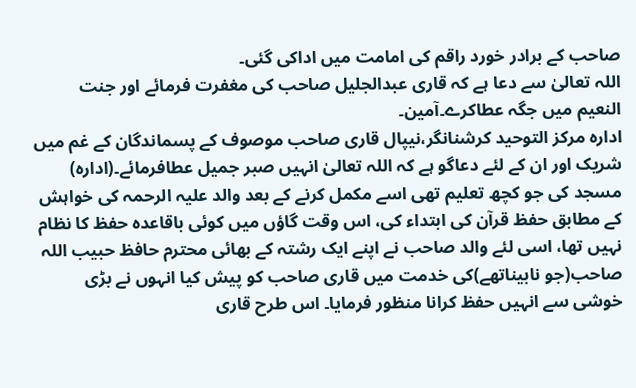صاحب کے برادر خورد راقم کی امامت میں اداکی گئی۔
اللہ تعالیٰ سے دعا ہے کہ قاری عبدالجلیل صاحب کی مغفرت فرمائے اور جنت النعیم میں جگہ عطاکرے۔آمین۔
ادارہ مرکز التوحید کرشنانگر،نیپال قاری صاحب موصوف کے پسماندگان کے غم میں شریک اور ان کے لئے دعاگو ہے کہ اللہ تعالیٰ انہیں صبر جمیل عطافرمائے۔(ادارہ)
مسجد کی جو کچھ تعلیم تھی اسے مکمل کرنے کے بعد والد علیہ الرحمہ کی خواہش کے مطابق حفظ قرآن کی ابتداء کی، اس وقت گاؤں میں کوئی باقاعدہ حفظ کا نظام نہیں تھا، اسی لئے والد صاحب نے اپنے ایک رشتہ کے بھائی محترم حافظ حبیب اللہ صاحب(جو نابیناتھے)کی خدمت میں قاری صاحب کو پیش کیا انہوں نے بڑی خوشی سے انہیں حفظ کرانا منظور فرمایا۔ اس طرح قاری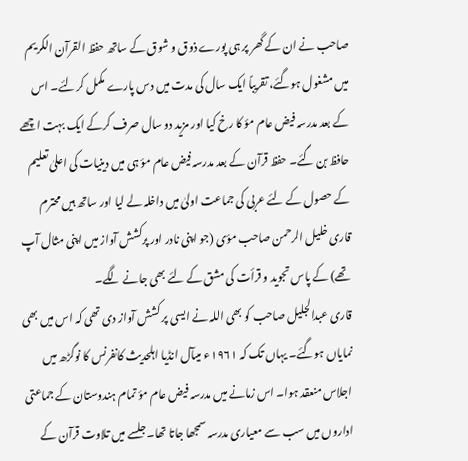صاحب نے ان کے گھر پر ہی پورے ذوق و شوق کے ساتھ حفظ القرآن الکریم میں مشغول ہوگئے، تقریباً ایک سال کی مدت میں دس پارے مکمل کرلئے۔ اس کے بعد مدرسہ فیض عام مؤ کا رخ کیا اور مزید دو سال صرف کرکے ایک بہت اچھے حافظ بن گئے۔ حفظ قرآن کے بعد مدرسہ فیض عام مؤ ہی میں دینیات کی اعلیٰ تعلیم کے حصول کے لئے عربی کی جماعت اولیٰ میں داخلہ لے لیا اور ساتھ ہیں محترم قاری خلیل الرحمن صاحب مؤی (جو اپنی نادر اور پرکشش آواز میں اپنی مثال آپ تھے) کے پاس تجوید و قرأت کی مشق کے لئے بھی جانے لگے۔
قاری عبدالجلیل صاحب کو بھی اللہ نے ایسی پر کشش آواز دی تھی کہ اس میں بھی نمایاں ہوگئے۔ یہاں تک کہ ۱۹۶۱ء میںآل انڈیا اہلحدیث کانفرنس کا نوگڑھ میں اجلاس منعقد ہوا۔ اس زمانے میں مدرسہ فیض عام مؤ تمام ہندوستان کے جماعتی اداروں میں سب سے معیاری مدرسہ سمجھا جاتا تھا۔جلسے میں تلاوت قرآن کے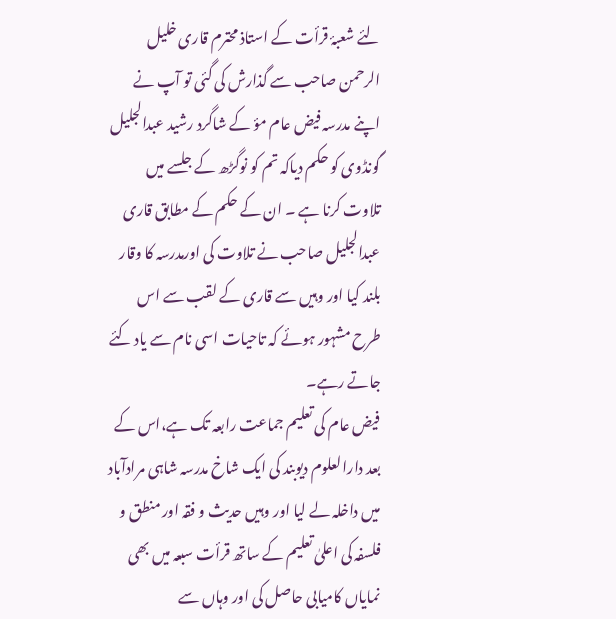لئے شعبۂ قرأت کے استاذ محترم قاری خلیل الرحمن صاحب سے گذارش کی گئی تو آپ نے اپنے مدرسہ فیض عام مؤ کے شاگرد رشید عبدالجلیل گونڈوی کو حکم دیاکہ تم کو نوگڑھ کے جلسے میں تلاوت کرنا ہے ۔ ان کے حکم کے مطابق قاری عبدالجلیل صاحب نے تلاوت کی اورمدرسہ کا وقار بلند کیا اور وہیں سے قاری کے لقب سے اس طرح مشہور ہوئے کہ تاحیات اسی نام سے یاد کئے جاتے رہے۔
فیض عام کی تعلیم جماعت رابعہ تک ہے،اس کے بعد دارالعلوم دیوبند کی ایک شاخ مدرسہ شاہی مرادآباد میں داخلہ لے لیا اور وہیں حدیث و فقہ اور منطق و فلسفہ کی اعلیٰ تعلیم کے ساتھ قرأت سبعہ میں بھی نمایاں کامیابی حاصل کی اور وہاں سے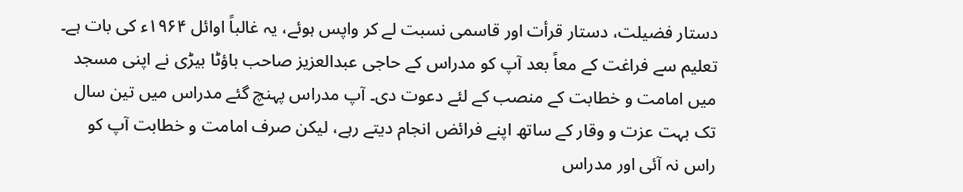دستار فضیلت، دستار قرأت اور قاسمی نسبت لے کر واپس ہوئے، یہ غالباً اوائل ۱۹۶۴ء کی بات ہے۔
تعلیم سے فراغت کے معاً بعد آپ کو مدراس کے حاجی عبدالعزیز صاحب باؤٹا بیڑی نے اپنی مسجد میں امامت و خطابت کے منصب کے لئے دعوت دی۔ آپ مدراس پہنچ گئے مدراس میں تین سال تک بہت عزت و وقار کے ساتھ اپنے فرائض انجام دیتے رہے، لیکن صرف امامت و خطابت آپ کو راس نہ آئی اور مدراس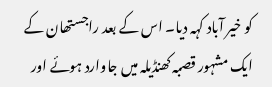کو خیر آباد کہہ دیا۔ اس کے بعد راجستھان کے ایک مشہور قصبہ کھنڈیلہ میں جاوارد ہوئے اور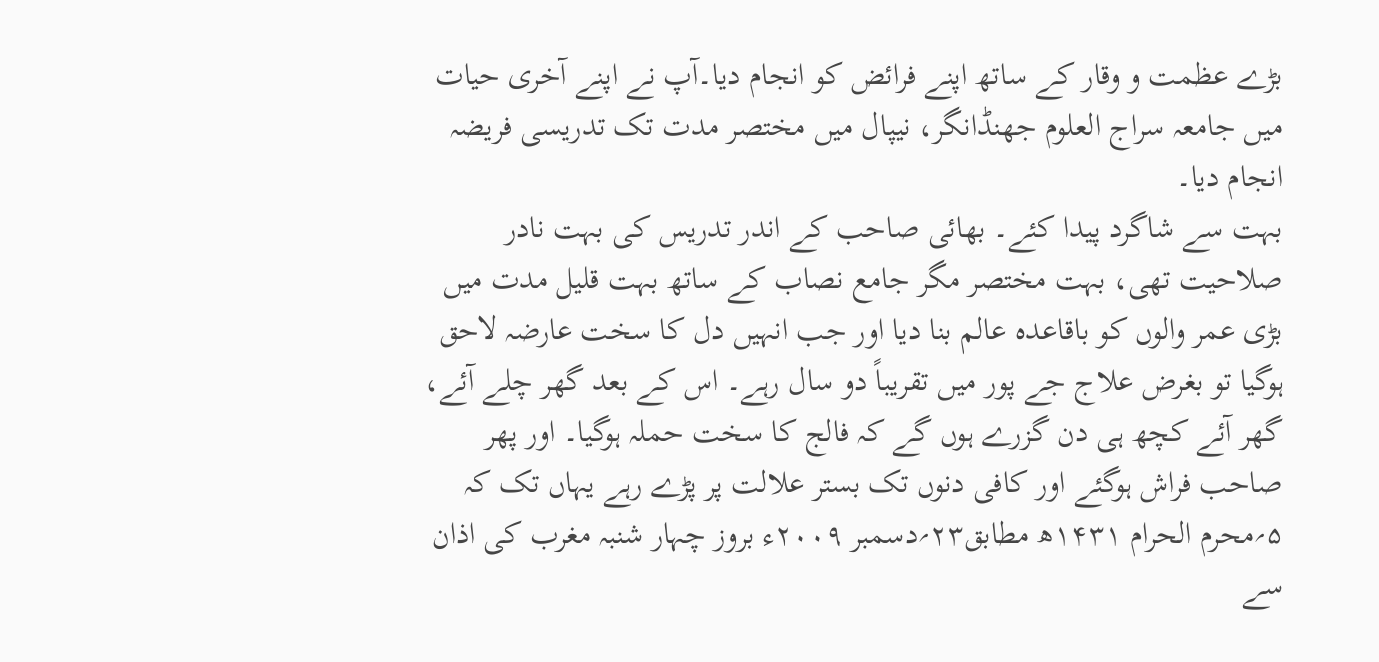بڑے عظمت و وقار کے ساتھ اپنے فرائض کو انجام دیا۔آپ نے اپنے آخری حیات میں جامعہ سراج العلوم جھنڈانگر، نیپال میں مختصر مدت تک تدریسی فریضہ انجام دیا۔
بہت سے شاگرد پیدا کئے۔ بھائی صاحب کے اندر تدریس کی بہت نادر صلاحیت تھی، بہت مختصر مگر جامع نصاب کے ساتھ بہت قلیل مدت میں بڑی عمر والوں کو باقاعدہ عالم بنا دیا اور جب انہیں دل کا سخت عارضہ لاحق ہوگیا تو بغرض علاج جے پور میں تقریباً دو سال رہے۔ اس کے بعد گھر چلے آئے، گھر آئے کچھ ہی دن گزرے ہوں گے کہ فالج کا سخت حملہ ہوگیا۔ اور پھر صاحب فراش ہوگئے اور کافی دنوں تک بستر علالت پر پڑے رہے یہاں تک کہ ۵؍محرم الحرام ۱۴۳۱ھ مطابق۲۳؍دسمبر ۲۰۰۹ء بروز چہار شنبہ مغرب کی اذان سے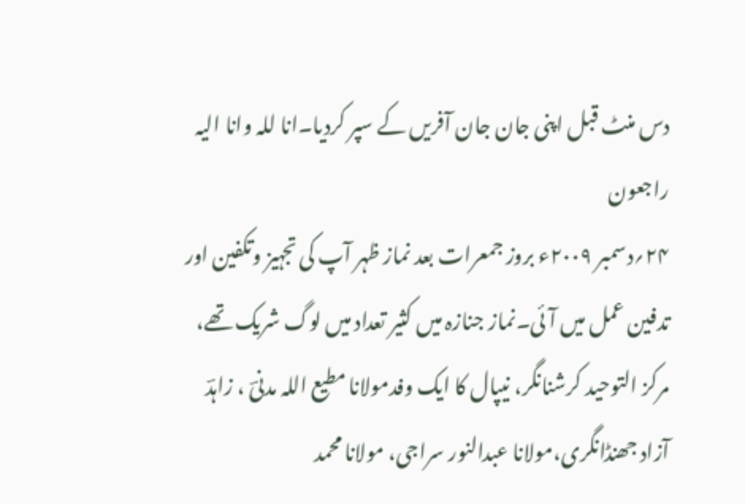دس منٹ قبل اپنی جان جان آفریں کے سپر کردیا۔انا للہ وانا الیہ راجعون
۲۴؍دسمبر ۲۰۰۹ء بروز جمعرات بعد نماز ظہر آپ کی تجہیز وتکفین اور تدفین عمل میں آئی۔نماز جنازہ میں کثیر تعداد میں لوگ شریک تھے، مرکز التوحید کرشنانگر، نیپال کا ایک وفدمولانا مطیع اللہ مدنیؔ ، زاہدؔ آزاد جھنڈانگری،مولانا عبدالنور سراجی، مولانا محمد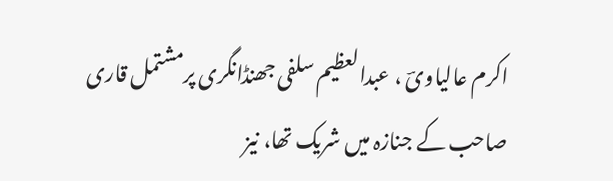اکرم عالیاویؔ ، عبدالعظیم سلفی جھنڈانگری پرمشتمل قاری صاحب کے جنازہ میں شریک تھا، نیز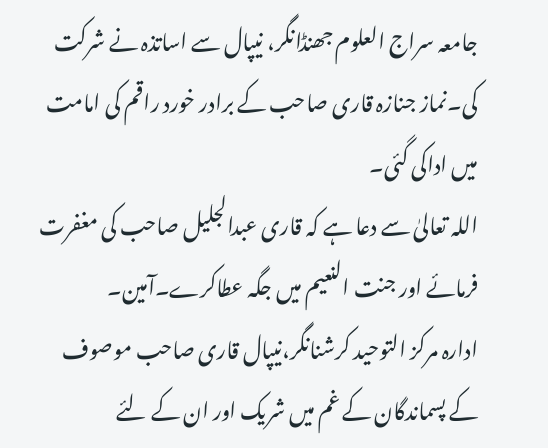جامعہ سراج العلوم جھنڈانگر، نیپال سے اساتذہ نے شرکت کی۔نماز جنازہ قاری صاحب کے برادر خورد راقم کی امامت میں اداکی گئی۔
اللہ تعالیٰ سے دعا ہے کہ قاری عبدالجلیل صاحب کی مغفرت فرمائے اور جنت النعیم میں جگہ عطاکرے۔آمین۔
ادارہ مرکز التوحید کرشنانگر،نیپال قاری صاحب موصوف کے پسماندگان کے غم میں شریک اور ان کے لئے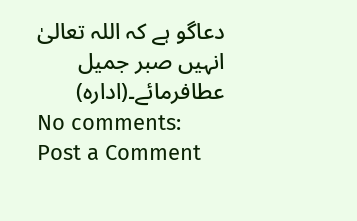دعاگو ہے کہ اللہ تعالیٰ انہیں صبر جمیل عطافرمائے۔(ادارہ)
No comments:
Post a Comment